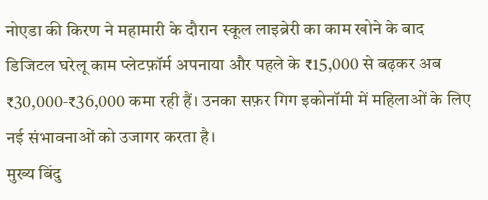नोएडा की किरण ने महामारी के दौरान स्कूल लाइब्रेरी का काम खोने के बाद डिजिटल घरेलू काम प्लेटफ़ॉर्म अपनाया और पहले के ₹15,000 से बढ़कर अब ₹30,000‑₹36,000 कमा रही हैं। उनका सफ़र गिग इकोनॉमी में महिलाओं के लिए नई संभावनाओं को उजागर करता है।
मुख्य बिंदु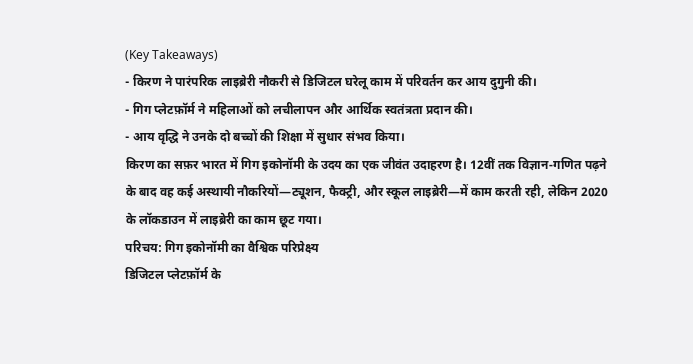(Key Takeaways)
- किरण ने पारंपरिक लाइब्रेरी नौकरी से डिजिटल घरेलू काम में परिवर्तन कर आय दुगुनी की।
- गिग प्लेटफ़ॉर्म ने महिलाओं को लचीलापन और आर्थिक स्वतंत्रता प्रदान की।
- आय वृद्धि ने उनके दो बच्चों की शिक्षा में सुधार संभव किया।
किरण का सफ़र भारत में गिग इकोनॉमी के उदय का एक जीवंत उदाहरण है। 12वीं तक विज्ञान‑गणित पढ़ने के बाद वह कई अस्थायी नौकरियों—ट्यूशन, फैक्ट्री, और स्कूल लाइब्रेरी—में काम करती रही, लेकिन 2020 के लॉकडाउन में लाइब्रेरी का काम छूट गया।
परिचय: गिग इकोनॉमी का वैश्विक परिप्रेक्ष्य
डिजिटल प्लेटफ़ॉर्म के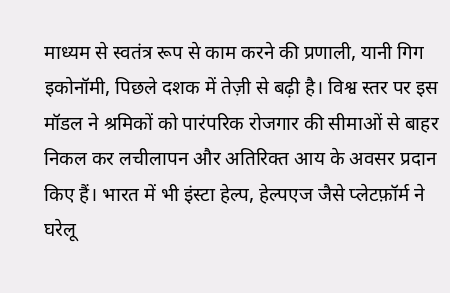माध्यम से स्वतंत्र रूप से काम करने की प्रणाली, यानी गिग इकोनॉमी, पिछले दशक में तेज़ी से बढ़ी है। विश्व स्तर पर इस मॉडल ने श्रमिकों को पारंपरिक रोजगार की सीमाओं से बाहर निकल कर लचीलापन और अतिरिक्त आय के अवसर प्रदान किए हैं। भारत में भी इंस्टा हेल्प, हेल्पएज जैसे प्लेटफ़ॉर्म ने घरेलू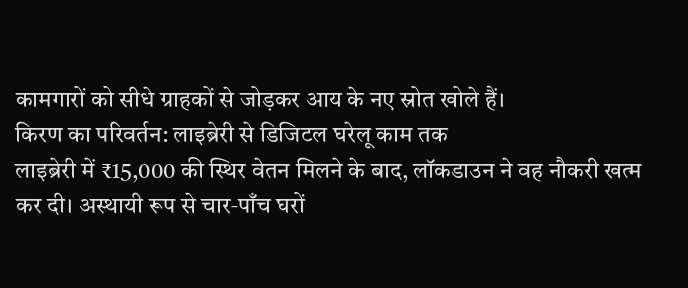कामगारों को सीधे ग्राहकों से जोड़कर आय के नए स्रोत खोले हैं।
किरण का परिवर्तन: लाइब्रेरी से डिजिटल घरेलू काम तक
लाइब्रेरी में ₹15,000 की स्थिर वेतन मिलने के बाद, लॉकडाउन ने वह नौकरी खत्म कर दी। अस्थायी रूप से चार‑पाँच घरों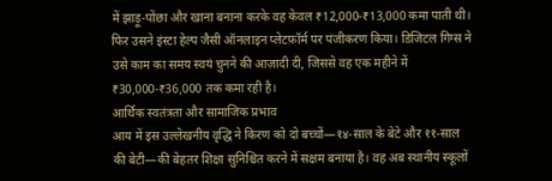में झाड़ू‑पोंछा और खाना बनाना करके वह केवल ₹12,000‑₹13,000 कमा पाती थी। फिर उसने इंस्टा हेल्प जैसी ऑनलाइन प्लेटफ़ॉर्म पर पंजीकरण किया। डिजिटल गिग्स ने उसे काम का समय स्वयं चुनने की आज़ादी दी, जिससे वह एक महीने में ₹30,000‑₹36,000 तक कमा रही है।
आर्थिक स्वतंत्रता और सामाजिक प्रभाव
आय में इस उल्लेखनीय वृद्धि ने किरण को दो बच्चों—१४‑साल के बेटे और ११‑साल की बेटी—की बेहतर शिक्षा सुनिश्चित करने में सक्षम बनाया है। वह अब स्थानीय स्कूलों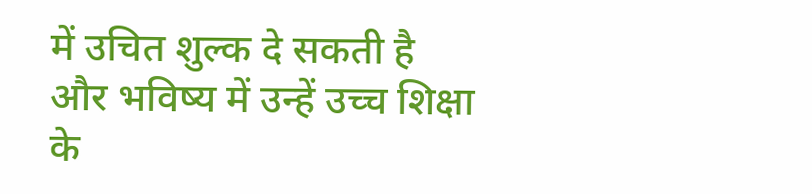में उचित शुल्क दे सकती है और भविष्य में उन्हें उच्च शिक्षा के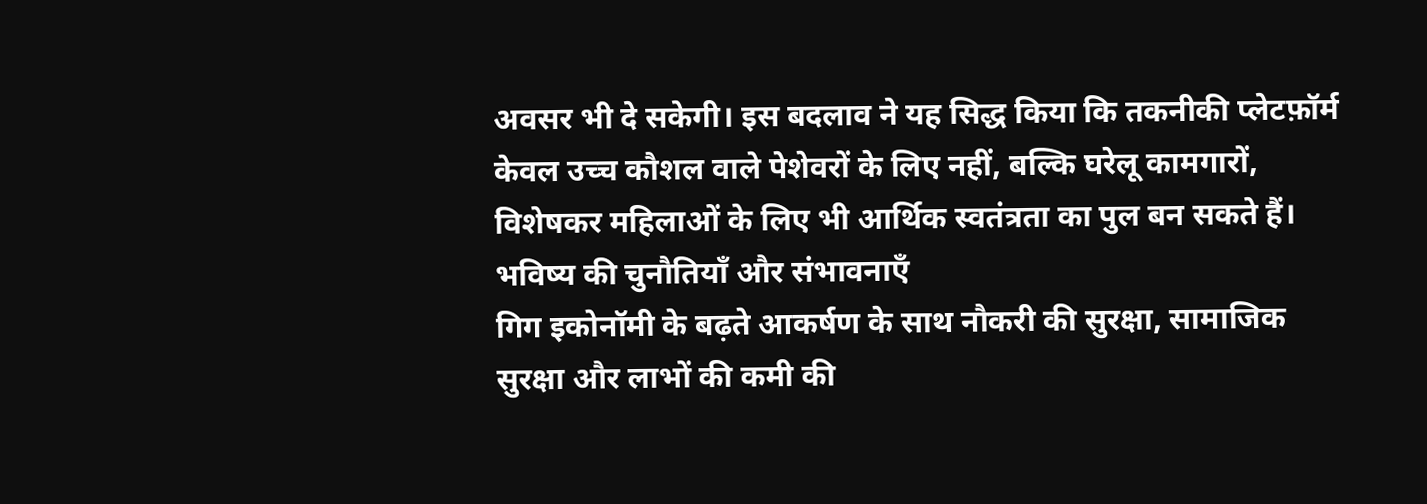अवसर भी दे सकेगी। इस बदलाव ने यह सिद्ध किया कि तकनीकी प्लेटफ़ॉर्म केवल उच्च कौशल वाले पेशेवरों के लिए नहीं, बल्कि घरेलू कामगारों, विशेषकर महिलाओं के लिए भी आर्थिक स्वतंत्रता का पुल बन सकते हैं।
भविष्य की चुनौतियाँ और संभावनाएँ
गिग इकोनॉमी के बढ़ते आकर्षण के साथ नौकरी की सुरक्षा, सामाजिक सुरक्षा और लाभों की कमी की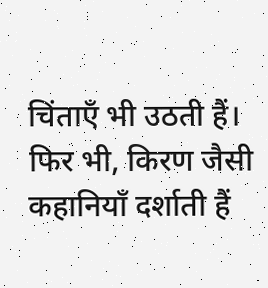चिंताएँ भी उठती हैं। फिर भी, किरण जैसी कहानियाँ दर्शाती हैं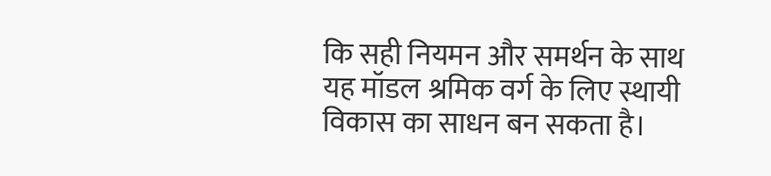कि सही नियमन और समर्थन के साथ यह मॉडल श्रमिक वर्ग के लिए स्थायी विकास का साधन बन सकता है।